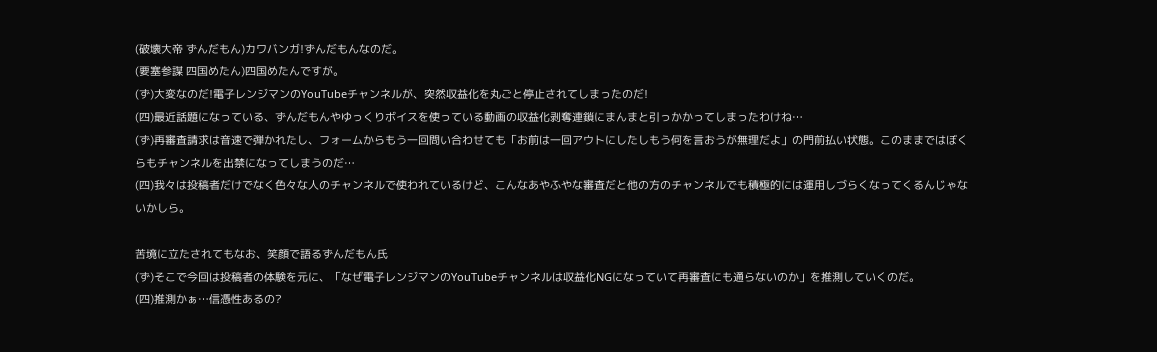(破壊大帝 ずんだもん)カワバンガ!ずんだもんなのだ。
(要塞参謀 四国めたん)四国めたんですが。
(ず)大変なのだ!電子レンジマンのYouTubeチャンネルが、突然収益化を丸ごと停止されてしまったのだ!
(四)最近話題になっている、ずんだもんやゆっくりボイスを使っている動画の収益化剥奪連鎖にまんまと引っかかってしまったわけね…
(ず)再審査請求は音速で弾かれたし、フォームからもう一回問い合わせても「お前は一回アウトにしたしもう何を言おうが無理だよ」の門前払い状態。このままではぼくらもチャンネルを出禁になってしまうのだ…
(四)我々は投稿者だけでなく色々な人のチャンネルで使われているけど、こんなあやふやな審査だと他の方のチャンネルでも積極的には運用しづらくなってくるんじゃないかしら。

苦境に立たされてもなお、笑顔で語るずんだもん氏
(ず)そこで今回は投稿者の体験を元に、「なぜ電子レンジマンのYouTubeチャンネルは収益化NGになっていて再審査にも通らないのか」を推測していくのだ。
(四)推測かぁ…信憑性あるの?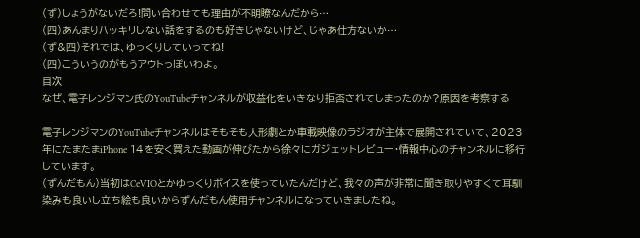(ず)しょうがないだろ!問い合わせても理由が不明瞭なんだから…
(四)あんまりハッキリしない話をするのも好きじゃないけど、じゃあ仕方ないか…
(ず&四)それでは、ゆっくりしていってね!
(四)こういうのがもうアウトっぽいわよ。
目次
なぜ、電子レンジマン氏のYouTubeチャンネルが収益化をいきなり拒否されてしまったのか?原因を考察する

電子レンジマンのYouTubeチャンネルはそもそも人形劇とか車載映像のラジオが主体で展開されていて、2023年にたまたまiPhone 14を安く買えた動画が伸びたから徐々にガジェットレビュー・情報中心のチャンネルに移行しています。
(ずんだもん)当初はCeVIOとかゆっくりボイスを使っていたんだけど、我々の声が非常に聞き取りやすくて耳馴染みも良いし立ち絵も良いからずんだもん使用チャンネルになっていきましたね。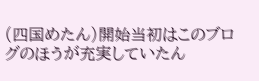(四国めたん)開始当初はこのブログのほうが充実していたん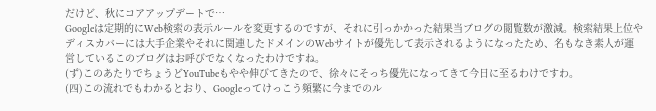だけど、秋にコアアップデートで…
Googleは定期的にWeb検索の表示ルールを変更するのですが、それに引っかかった結果当ブログの閲覧数が激減。検索結果上位やディスカバーには大手企業やそれに関連したドメインのWebサイトが優先して表示されるようになったため、名もなき素人が運営しているこのブログはお呼びでなくなったわけですね。
(ず)このあたりでちょうどYouTubeもやや伸びてきたので、徐々にそっち優先になってきて今日に至るわけですわ。
(四)この流れでもわかるとおり、Googleってけっこう頻繁に今までのル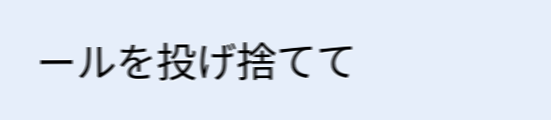ールを投げ捨てて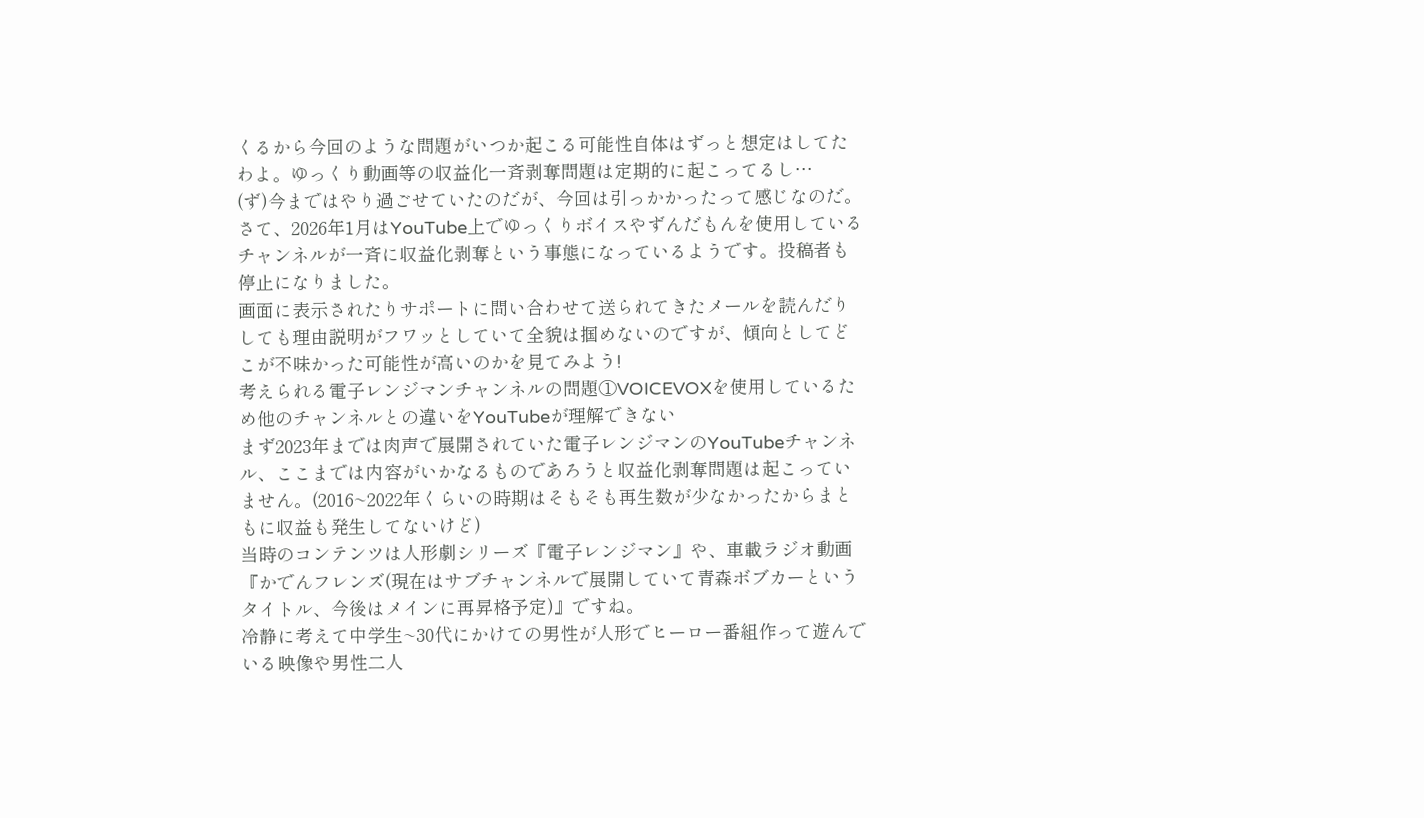くるから今回のような問題がいつか起こる可能性自体はずっと想定はしてたわよ。ゆっくり動画等の収益化一斉剥奪問題は定期的に起こってるし…
(ず)今まではやり過ごせていたのだが、今回は引っかかったって感じなのだ。
さて、2026年1月はYouTube上でゆっくりボイスやずんだもんを使用しているチャンネルが一斉に収益化剥奪という事態になっているようです。投稿者も停止になりました。
画面に表示されたりサポートに問い合わせて送られてきたメールを読んだりしても理由説明がフワッとしていて全貌は掴めないのですが、傾向としてどこが不味かった可能性が高いのかを見てみよう!
考えられる電子レンジマンチャンネルの問題①VOICEVOXを使用しているため他のチャンネルとの違いをYouTubeが理解できない
まず2023年までは肉声で展開されていた電子レンジマンのYouTubeチャンネル、ここまでは内容がいかなるものであろうと収益化剥奪問題は起こっていません。(2016~2022年くらいの時期はそもそも再生数が少なかったからまともに収益も発生してないけど)
当時のコンテンツは人形劇シリーズ『電子レンジマン』や、車載ラジオ動画『かでんフレンズ(現在はサブチャンネルで展開していて青森ボブカーというタイトル、今後はメインに再昇格予定)』ですね。
冷静に考えて中学生~30代にかけての男性が人形でヒーロー番組作って遊んでいる映像や男性二人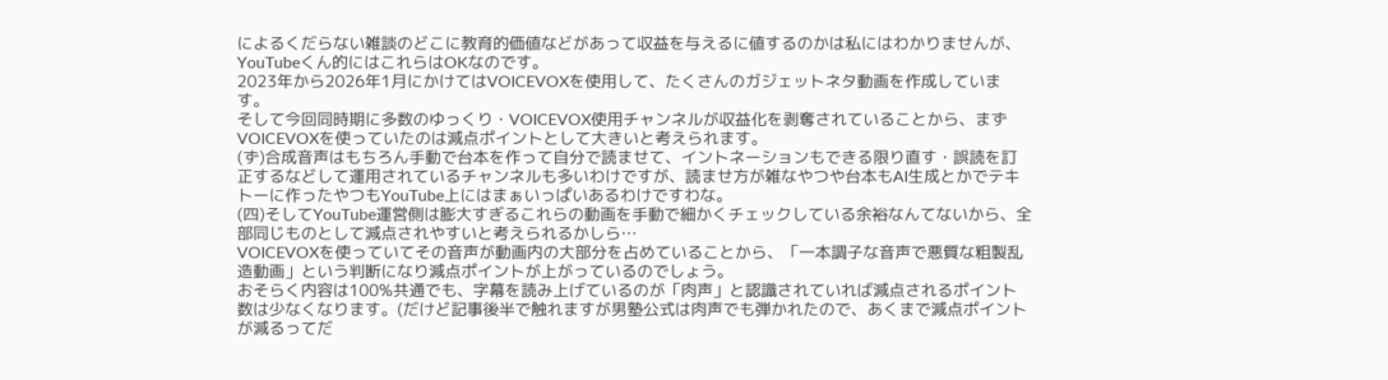によるくだらない雑談のどこに教育的価値などがあって収益を与えるに値するのかは私にはわかりませんが、YouTubeくん的にはこれらはOKなのです。
2023年から2026年1月にかけてはVOICEVOXを使用して、たくさんのガジェットネタ動画を作成しています。
そして今回同時期に多数のゆっくり・VOICEVOX使用チャンネルが収益化を剥奪されていることから、まずVOICEVOXを使っていたのは減点ポイントとして大きいと考えられます。
(ず)合成音声はもちろん手動で台本を作って自分で読ませて、イントネーションもできる限り直す・誤読を訂正するなどして運用されているチャンネルも多いわけですが、読ませ方が雑なやつや台本もAI生成とかでテキトーに作ったやつもYouTube上にはまぁいっぱいあるわけですわな。
(四)そしてYouTube運営側は膨大すぎるこれらの動画を手動で細かくチェックしている余裕なんてないから、全部同じものとして減点されやすいと考えられるかしら…
VOICEVOXを使っていてその音声が動画内の大部分を占めていることから、「一本調子な音声で悪質な粗製乱造動画」という判断になり減点ポイントが上がっているのでしょう。
おそらく内容は100%共通でも、字幕を読み上げているのが「肉声」と認識されていれば減点されるポイント数は少なくなります。(だけど記事後半で触れますが男塾公式は肉声でも弾かれたので、あくまで減点ポイントが減るってだ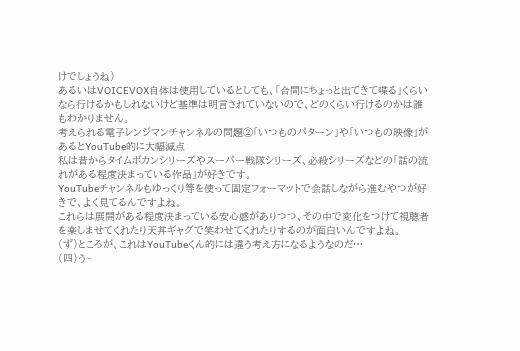けでしょうね)
あるいはVOICEVOX自体は使用しているとしても、「合間にちょっと出てきて喋る」くらいなら行けるかもしれないけど基準は明言されていないので、どのくらい行けるのかは誰もわかりません。
考えられる電子レンジマンチャンネルの問題②「いつものパターン」や「いつもの映像」があるとYouTube的に大幅減点
私は昔からタイムボカンシリーズやスーパー戦隊シリーズ、必殺シリーズなどの「話の流れがある程度決まっている作品」が好きです。
YouTubeチャンネルもゆっくり等を使って固定フォーマットで会話しながら進むやつが好きで、よく見てるんですよね。
これらは展開がある程度決まっている安心感がありつつ、その中で変化をつけて視聴者を楽しませてくれたり天丼ギャグで笑わせてくれたりするのが面白いんですよね。
(ず)ところが、これはYouTubeくん的には違う考え方になるようなのだ…
(四)う~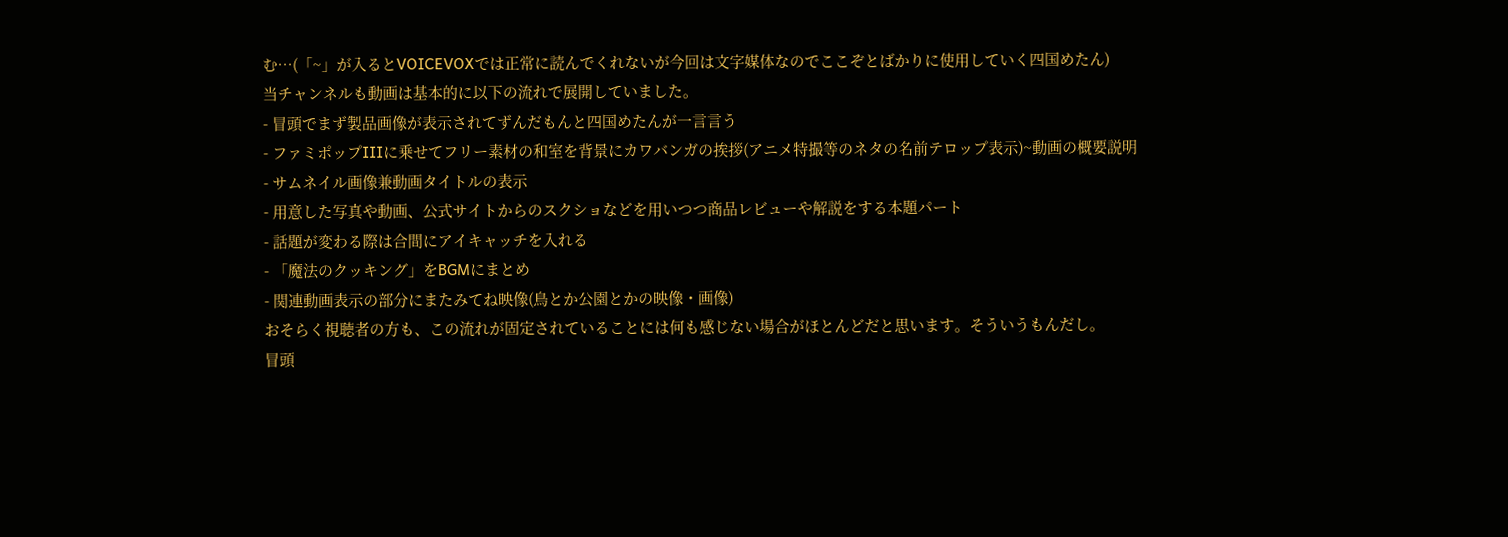む…(「~」が入るとVOICEVOXでは正常に読んでくれないが今回は文字媒体なのでここぞとばかりに使用していく四国めたん)
当チャンネルも動画は基本的に以下の流れで展開していました。
- 冒頭でまず製品画像が表示されてずんだもんと四国めたんが一言言う
- ファミポップIIIに乗せてフリー素材の和室を背景にカワバンガの挨拶(アニメ特撮等のネタの名前テロップ表示)~動画の概要説明
- サムネイル画像兼動画タイトルの表示
- 用意した写真や動画、公式サイトからのスクショなどを用いつつ商品レビューや解説をする本題パート
- 話題が変わる際は合間にアイキャッチを入れる
- 「魔法のクッキング」をBGMにまとめ
- 関連動画表示の部分にまたみてね映像(鳥とか公園とかの映像・画像)
おそらく視聴者の方も、この流れが固定されていることには何も感じない場合がほとんどだと思います。そういうもんだし。
冒頭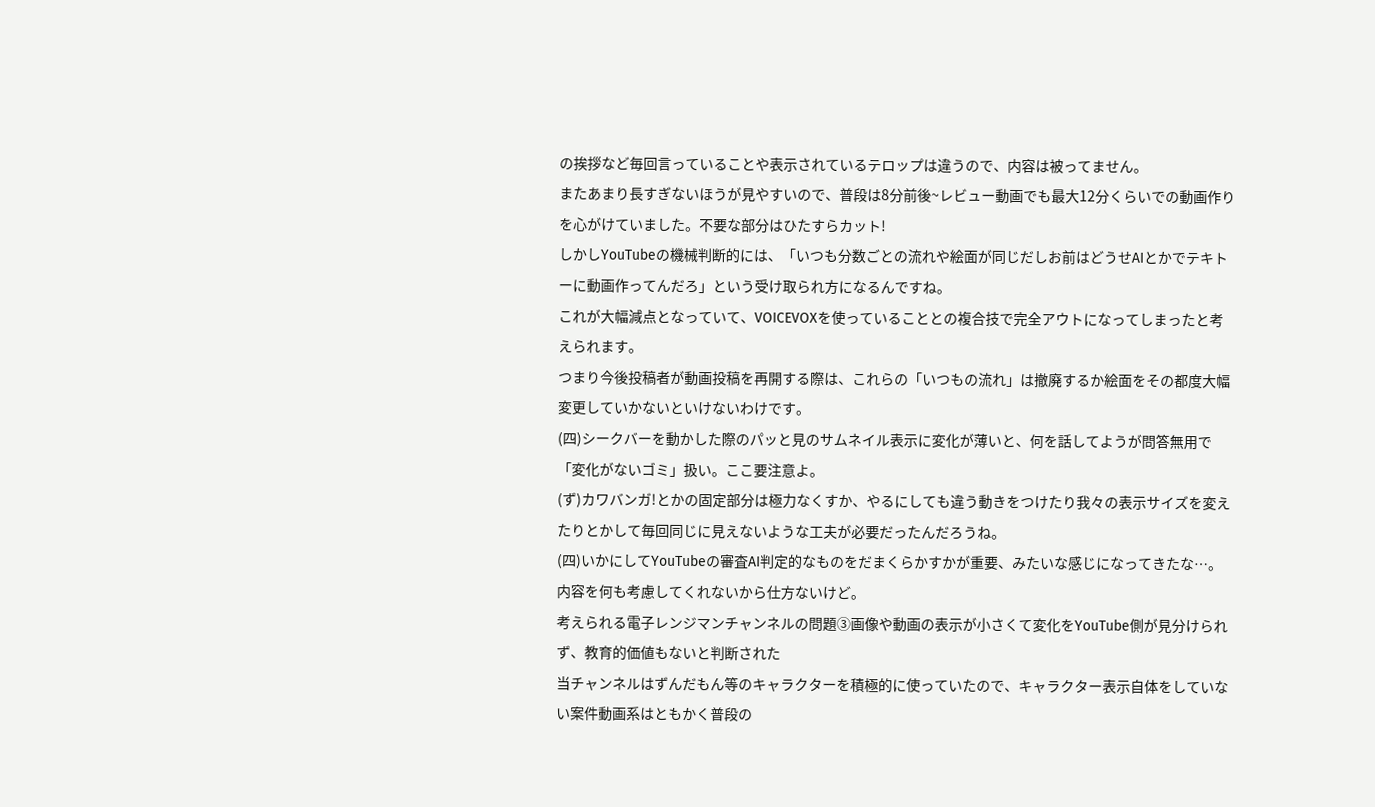の挨拶など毎回言っていることや表示されているテロップは違うので、内容は被ってません。
またあまり長すぎないほうが見やすいので、普段は8分前後~レビュー動画でも最大12分くらいでの動画作りを心がけていました。不要な部分はひたすらカット!
しかしYouTubeの機械判断的には、「いつも分数ごとの流れや絵面が同じだしお前はどうせAIとかでテキトーに動画作ってんだろ」という受け取られ方になるんですね。
これが大幅減点となっていて、VOICEVOXを使っていることとの複合技で完全アウトになってしまったと考えられます。
つまり今後投稿者が動画投稿を再開する際は、これらの「いつもの流れ」は撤廃するか絵面をその都度大幅変更していかないといけないわけです。
(四)シークバーを動かした際のパッと見のサムネイル表示に変化が薄いと、何を話してようが問答無用で「変化がないゴミ」扱い。ここ要注意よ。
(ず)カワバンガ!とかの固定部分は極力なくすか、やるにしても違う動きをつけたり我々の表示サイズを変えたりとかして毎回同じに見えないような工夫が必要だったんだろうね。
(四)いかにしてYouTubeの審査AI判定的なものをだまくらかすかが重要、みたいな感じになってきたな…。内容を何も考慮してくれないから仕方ないけど。
考えられる電子レンジマンチャンネルの問題③画像や動画の表示が小さくて変化をYouTube側が見分けられず、教育的価値もないと判断された
当チャンネルはずんだもん等のキャラクターを積極的に使っていたので、キャラクター表示自体をしていない案件動画系はともかく普段の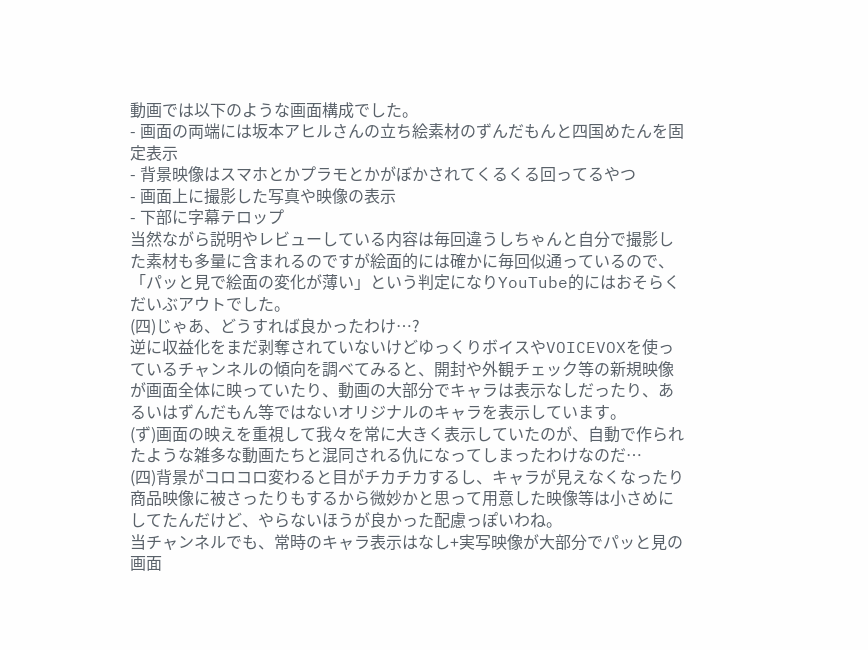動画では以下のような画面構成でした。
- 画面の両端には坂本アヒルさんの立ち絵素材のずんだもんと四国めたんを固定表示
- 背景映像はスマホとかプラモとかがぼかされてくるくる回ってるやつ
- 画面上に撮影した写真や映像の表示
- 下部に字幕テロップ
当然ながら説明やレビューしている内容は毎回違うしちゃんと自分で撮影した素材も多量に含まれるのですが絵面的には確かに毎回似通っているので、「パッと見で絵面の変化が薄い」という判定になりYouTube的にはおそらくだいぶアウトでした。
(四)じゃあ、どうすれば良かったわけ…?
逆に収益化をまだ剥奪されていないけどゆっくりボイスやVOICEVOXを使っているチャンネルの傾向を調べてみると、開封や外観チェック等の新規映像が画面全体に映っていたり、動画の大部分でキャラは表示なしだったり、あるいはずんだもん等ではないオリジナルのキャラを表示しています。
(ず)画面の映えを重視して我々を常に大きく表示していたのが、自動で作られたような雑多な動画たちと混同される仇になってしまったわけなのだ…
(四)背景がコロコロ変わると目がチカチカするし、キャラが見えなくなったり商品映像に被さったりもするから微妙かと思って用意した映像等は小さめにしてたんだけど、やらないほうが良かった配慮っぽいわね。
当チャンネルでも、常時のキャラ表示はなし+実写映像が大部分でパッと見の画面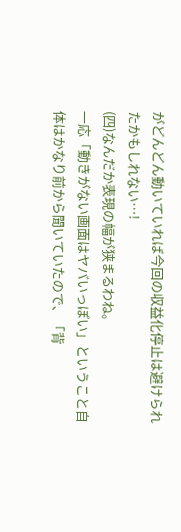がどんどん動いていれば今回の収益化停止は避けられたかもしれない…!
(四)なんだか表現の幅が狭まるわね。
一応「動きがない画面はヤバいっぽい」ということ自体はかなり前から聞いていたので、「背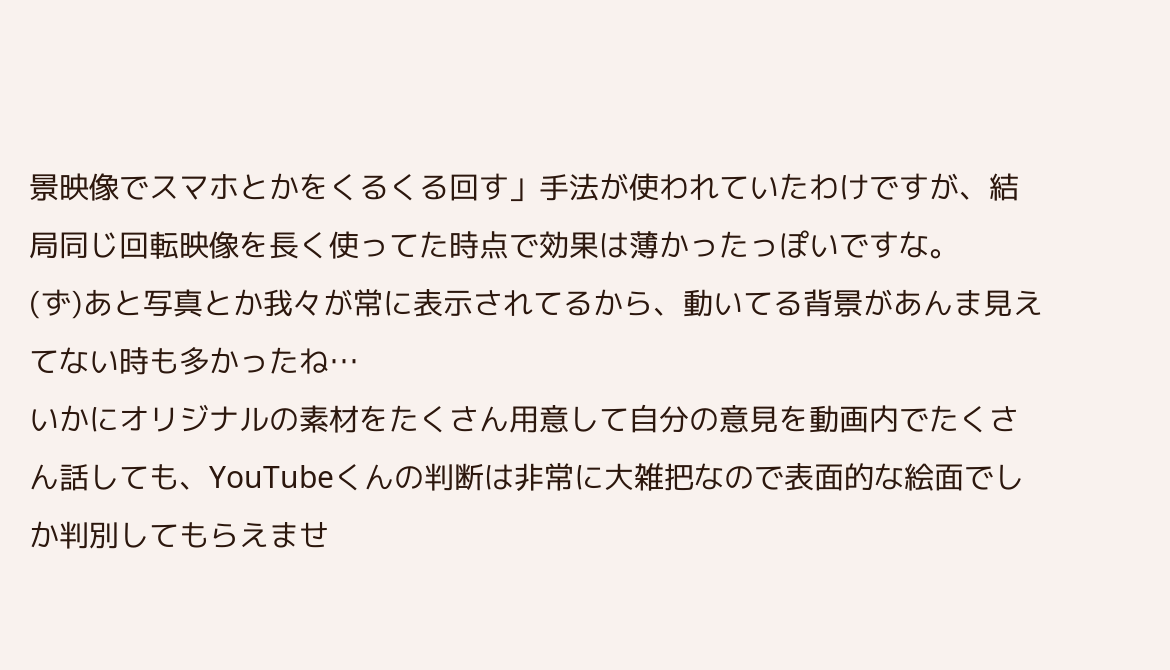景映像でスマホとかをくるくる回す」手法が使われていたわけですが、結局同じ回転映像を長く使ってた時点で効果は薄かったっぽいですな。
(ず)あと写真とか我々が常に表示されてるから、動いてる背景があんま見えてない時も多かったね…
いかにオリジナルの素材をたくさん用意して自分の意見を動画内でたくさん話しても、YouTubeくんの判断は非常に大雑把なので表面的な絵面でしか判別してもらえませ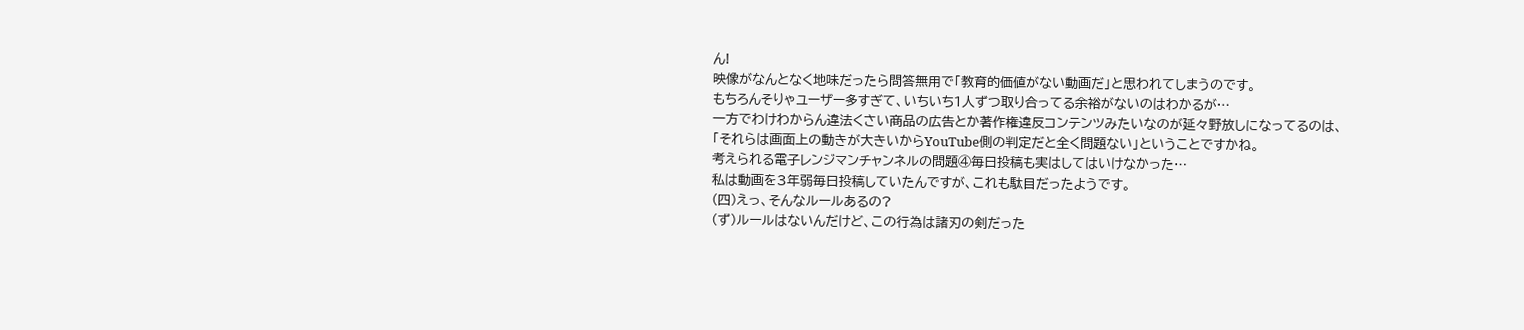ん!
映像がなんとなく地味だったら問答無用で「教育的価値がない動画だ」と思われてしまうのです。
もちろんそりゃユーザー多すぎて、いちいち1人ずつ取り合ってる余裕がないのはわかるが…
一方でわけわからん違法くさい商品の広告とか著作権違反コンテンツみたいなのが延々野放しになってるのは、「それらは画面上の動きが大きいからYouTube側の判定だと全く問題ない」ということですかね。
考えられる電子レンジマンチャンネルの問題④毎日投稿も実はしてはいけなかった…
私は動画を3年弱毎日投稿していたんですが、これも駄目だったようです。
(四)えっ、そんなルールあるの?
(ず)ルールはないんだけど、この行為は諸刃の剣だった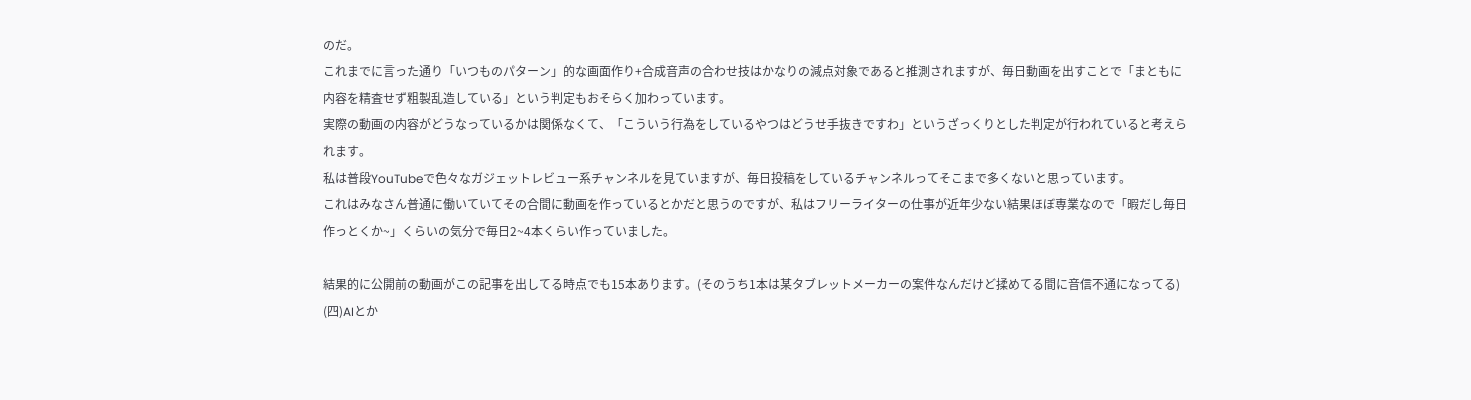のだ。
これまでに言った通り「いつものパターン」的な画面作り+合成音声の合わせ技はかなりの減点対象であると推測されますが、毎日動画を出すことで「まともに内容を精査せず粗製乱造している」という判定もおそらく加わっています。
実際の動画の内容がどうなっているかは関係なくて、「こういう行為をしているやつはどうせ手抜きですわ」というざっくりとした判定が行われていると考えられます。
私は普段YouTubeで色々なガジェットレビュー系チャンネルを見ていますが、毎日投稿をしているチャンネルってそこまで多くないと思っています。
これはみなさん普通に働いていてその合間に動画を作っているとかだと思うのですが、私はフリーライターの仕事が近年少ない結果ほぼ専業なので「暇だし毎日作っとくか~」くらいの気分で毎日2~4本くらい作っていました。

結果的に公開前の動画がこの記事を出してる時点でも15本あります。(そのうち1本は某タブレットメーカーの案件なんだけど揉めてる間に音信不通になってる)
(四)AIとか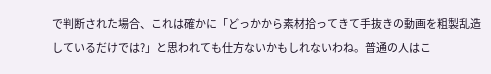で判断された場合、これは確かに「どっかから素材拾ってきて手抜きの動画を粗製乱造しているだけでは?」と思われても仕方ないかもしれないわね。普通の人はこ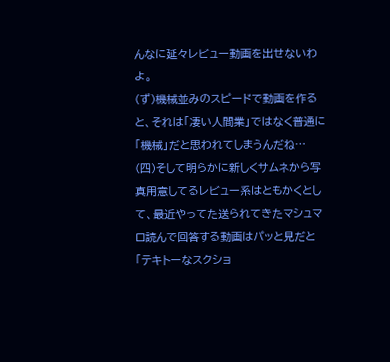んなに延々レビュー動画を出せないわよ。
(ず)機械並みのスピードで動画を作ると、それは「凄い人間業」ではなく普通に「機械」だと思われてしまうんだね…
(四)そして明らかに新しくサムネから写真用意してるレビュー系はともかくとして、最近やってた送られてきたマシュマロ読んで回答する動画はパッと見だと「テキトーなスクショ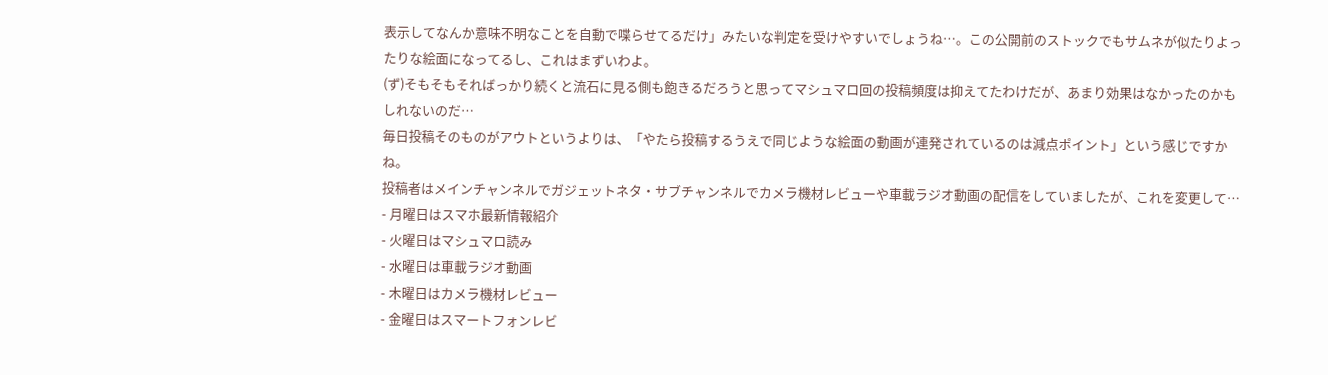表示してなんか意味不明なことを自動で喋らせてるだけ」みたいな判定を受けやすいでしょうね…。この公開前のストックでもサムネが似たりよったりな絵面になってるし、これはまずいわよ。
(ず)そもそもそればっかり続くと流石に見る側も飽きるだろうと思ってマシュマロ回の投稿頻度は抑えてたわけだが、あまり効果はなかったのかもしれないのだ…
毎日投稿そのものがアウトというよりは、「やたら投稿するうえで同じような絵面の動画が連発されているのは減点ポイント」という感じですかね。
投稿者はメインチャンネルでガジェットネタ・サブチャンネルでカメラ機材レビューや車載ラジオ動画の配信をしていましたが、これを変更して…
- 月曜日はスマホ最新情報紹介
- 火曜日はマシュマロ読み
- 水曜日は車載ラジオ動画
- 木曜日はカメラ機材レビュー
- 金曜日はスマートフォンレビ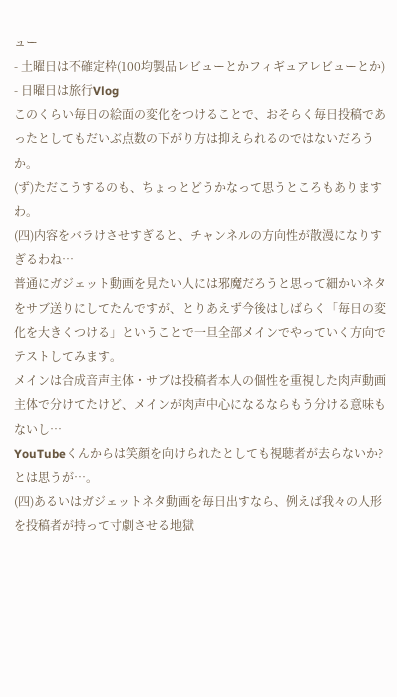ュー
- 土曜日は不確定枠(100均製品レビューとかフィギュアレビューとか)
- 日曜日は旅行Vlog
このくらい毎日の絵面の変化をつけることで、おそらく毎日投稿であったとしてもだいぶ点数の下がり方は抑えられるのではないだろうか。
(ず)ただこうするのも、ちょっとどうかなって思うところもありますわ。
(四)内容をバラけさせすぎると、チャンネルの方向性が散漫になりすぎるわね…
普通にガジェット動画を見たい人には邪魔だろうと思って細かいネタをサブ送りにしてたんですが、とりあえず今後はしばらく「毎日の変化を大きくつける」ということで一旦全部メインでやっていく方向でテストしてみます。
メインは合成音声主体・サブは投稿者本人の個性を重視した肉声動画主体で分けてたけど、メインが肉声中心になるならもう分ける意味もないし…
YouTubeくんからは笑顔を向けられたとしても視聴者が去らないか?とは思うが…。
(四)あるいはガジェットネタ動画を毎日出すなら、例えば我々の人形を投稿者が持って寸劇させる地獄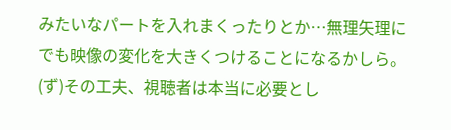みたいなパートを入れまくったりとか…無理矢理にでも映像の変化を大きくつけることになるかしら。
(ず)その工夫、視聴者は本当に必要とし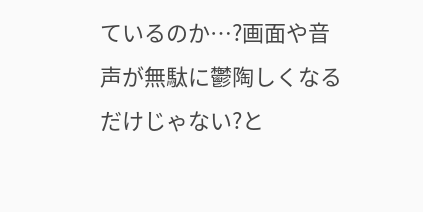ているのか…?画面や音声が無駄に鬱陶しくなるだけじゃない?と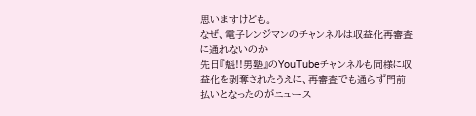思いますけども。
なぜ、電子レンジマンのチャンネルは収益化再審査に通れないのか
先日『魁!!男塾』のYouTubeチャンネルも同様に収益化を剥奪されたうえに、再審査でも通らず門前払いとなったのがニュース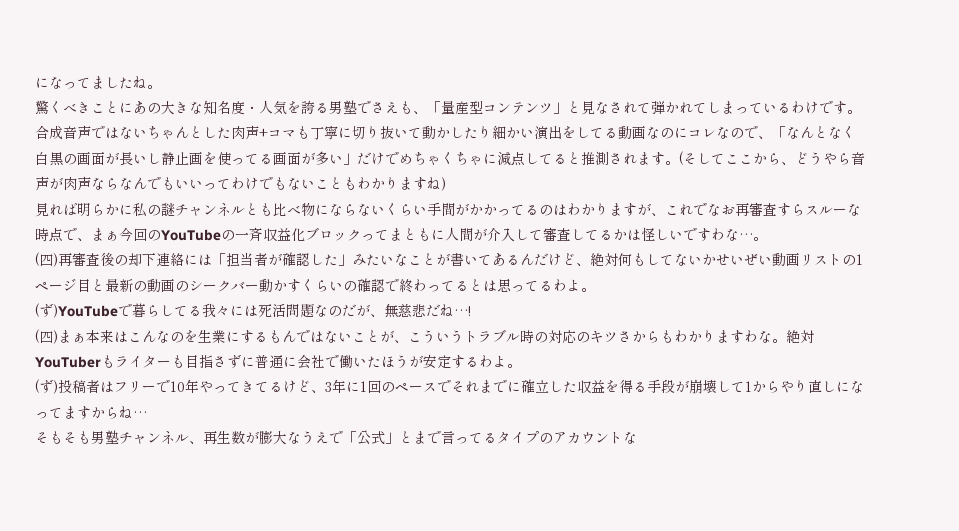になってましたね。
驚くべきことにあの大きな知名度・人気を誇る男塾でさえも、「量産型コンテンツ」と見なされて弾かれてしまっているわけです。
合成音声ではないちゃんとした肉声+コマも丁寧に切り抜いて動かしたり細かい演出をしてる動画なのにコレなので、「なんとなく白黒の画面が長いし静止画を使ってる画面が多い」だけでめちゃくちゃに減点してると推測されます。(そしてここから、どうやら音声が肉声ならなんでもいいってわけでもないこともわかりますね)
見れば明らかに私の謎チャンネルとも比べ物にならないくらい手間がかかってるのはわかりますが、これでなお再審査すらスルーな時点で、まぁ今回のYouTubeの一斉収益化ブロックってまともに人間が介入して審査してるかは怪しいですわな…。
(四)再審査後の却下連絡には「担当者が確認した」みたいなことが書いてあるんだけど、絶対何もしてないかせいぜい動画リストの1ページ目と最新の動画のシークバー動かすくらいの確認で終わってるとは思ってるわよ。
(ず)YouTubeで暮らしてる我々には死活問題なのだが、無慈悲だね…!
(四)まぁ本来はこんなのを生業にするもんではないことが、こういうトラブル時の対応のキツさからもわかりますわな。絶対YouTuberもライターも目指さずに普通に会社で働いたほうが安定するわよ。
(ず)投稿者はフリーで10年やってきてるけど、3年に1回のペースでそれまでに確立した収益を得る手段が崩壊して1からやり直しになってますからね…
そもそも男塾チャンネル、再生数が膨大なうえで「公式」とまで言ってるタイプのアカウントな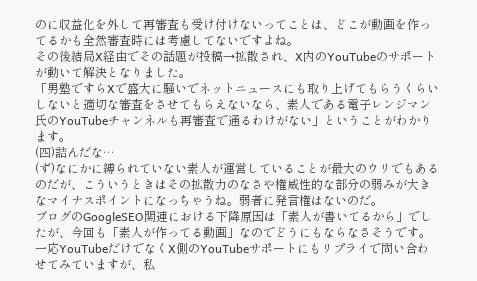のに収益化を外して再審査も受け付けないってことは、どこが動画を作ってるかも全然審査時には考慮してないですよね。
その後結局X経由でその話題が投稿→拡散され、X内のYouTubeのサポートが動いて解決となりました。
「男塾ですらXで盛大に騒いでネットニュースにも取り上げてもらうくらいしないと適切な審査をさせてもらえないなら、素人である電子レンジマン氏のYouTubeチャンネルも再審査で通るわけがない」ということがわかります。
(四)詰んだな…
(ず)なにかに縛られていない素人が運営していることが最大のウリでもあるのだが、こういうときはその拡散力のなさや権威性的な部分の弱みが大きなマイナスポイントになっちゃうね。弱者に発言権はないのだ。
ブログのGoogleSEO関連における下降原因は「素人が書いてるから」でしたが、今回も「素人が作ってる動画」なのでどうにもならなさそうです。
一応YouTubeだけでなくX側のYouTubeサポートにもリプライで問い合わせてみていますが、私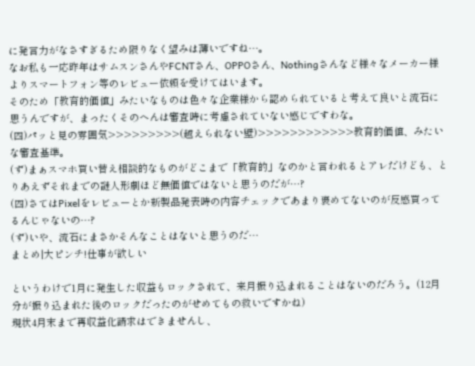に発言力がなさすぎるため限りなく望みは薄いですね…。
なお私も一応昨年はサムスンさんやFCNTさん、OPPOさん、Nothingさんなど様々なメーカー様よりスマートフォン等のレビュー依頼を受けてはいます。
そのため「教育的価値」みたいなものは色々な企業様から認められていると考えて良いと流石に思うんですが、まったくそのへんは審査時に考慮されていない感じですわな。
(四)パッと見の雰囲気>>>>>>>>>(越えられない壁)>>>>>>>>>>>>教育的価値、みたいな審査基準。
(ず)まぁスマホ買い替え相談的なものがどこまで「教育的」なのかと言われるとアレだけども、とりあえずそれまでの謎人形劇ほど無価値ではないと思うのだが…?
(四)さてはPixelをレビューとか新製品発表時の内容チェックであまり褒めてないのが反感買ってるんじゃないの…?
(ず)いや、流石にまさかそんなことはないと思うのだ…
まとめ|大ピンチ!仕事が欲しい

というわけで1月に発生した収益もロックされて、来月振り込まれることはないのだろう。(12月分が振り込まれた後のロックだったのがせめてもの救いですかね)
現状4月末まで再収益化請求はできませんし、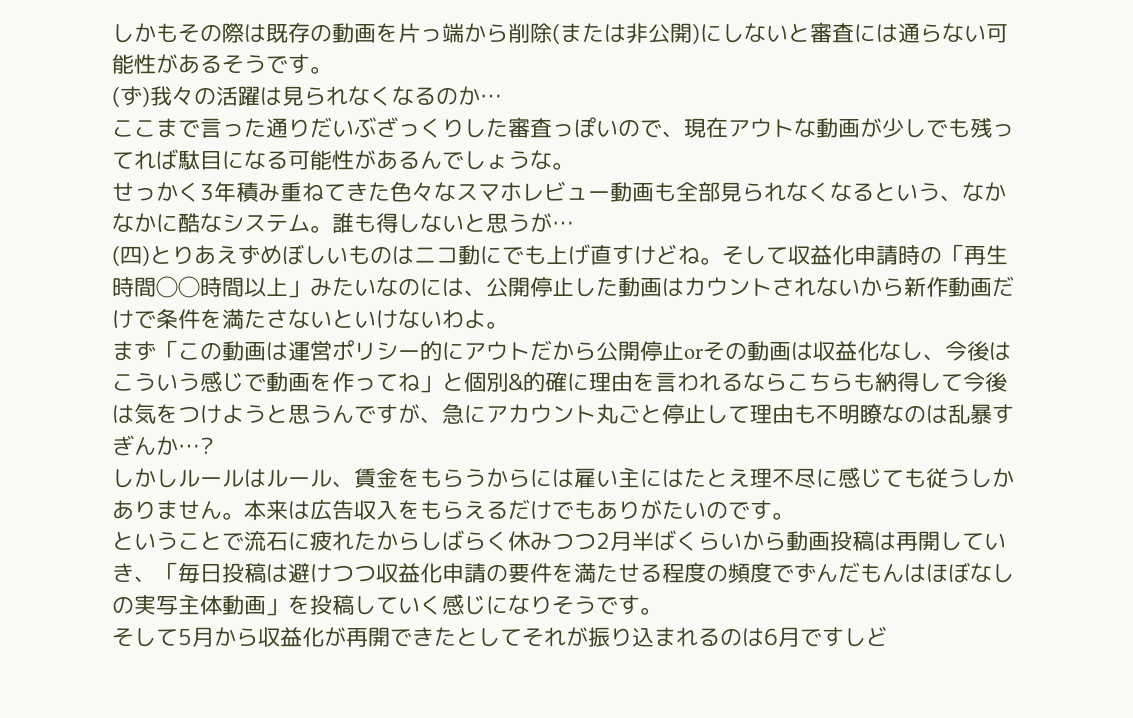しかもその際は既存の動画を片っ端から削除(または非公開)にしないと審査には通らない可能性があるそうです。
(ず)我々の活躍は見られなくなるのか…
ここまで言った通りだいぶざっくりした審査っぽいので、現在アウトな動画が少しでも残ってれば駄目になる可能性があるんでしょうな。
せっかく3年積み重ねてきた色々なスマホレビュー動画も全部見られなくなるという、なかなかに酷なシステム。誰も得しないと思うが…
(四)とりあえずめぼしいものはニコ動にでも上げ直すけどね。そして収益化申請時の「再生時間◯◯時間以上」みたいなのには、公開停止した動画はカウントされないから新作動画だけで条件を満たさないといけないわよ。
まず「この動画は運営ポリシー的にアウトだから公開停止orその動画は収益化なし、今後はこういう感じで動画を作ってね」と個別&的確に理由を言われるならこちらも納得して今後は気をつけようと思うんですが、急にアカウント丸ごと停止して理由も不明瞭なのは乱暴すぎんか…?
しかしルールはルール、賃金をもらうからには雇い主にはたとえ理不尽に感じても従うしかありません。本来は広告収入をもらえるだけでもありがたいのです。
ということで流石に疲れたからしばらく休みつつ2月半ばくらいから動画投稿は再開していき、「毎日投稿は避けつつ収益化申請の要件を満たせる程度の頻度でずんだもんはほぼなしの実写主体動画」を投稿していく感じになりそうです。
そして5月から収益化が再開できたとしてそれが振り込まれるのは6月ですしど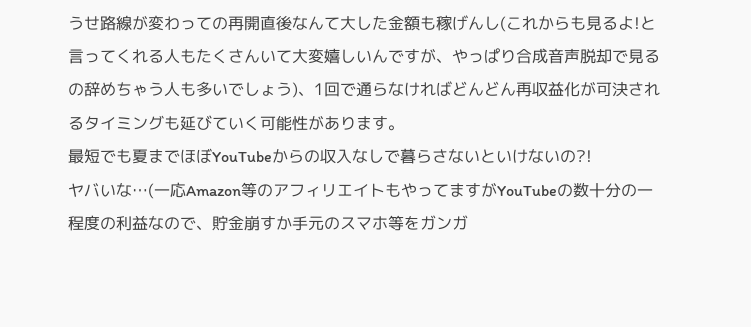うせ路線が変わっての再開直後なんて大した金額も稼げんし(これからも見るよ!と言ってくれる人もたくさんいて大変嬉しいんですが、やっぱり合成音声脱却で見るの辞めちゃう人も多いでしょう)、1回で通らなければどんどん再収益化が可決されるタイミングも延びていく可能性があります。
最短でも夏までほぼYouTubeからの収入なしで暮らさないといけないの?!
ヤバいな…(一応Amazon等のアフィリエイトもやってますがYouTubeの数十分の一程度の利益なので、貯金崩すか手元のスマホ等をガンガ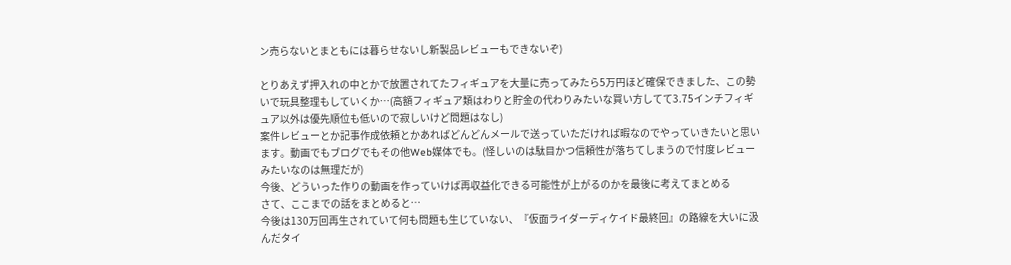ン売らないとまともには暮らせないし新製品レビューもできないぞ)

とりあえず押入れの中とかで放置されてたフィギュアを大量に売ってみたら5万円ほど確保できました、この勢いで玩具整理もしていくか…(高額フィギュア類はわりと貯金の代わりみたいな買い方してて3.75インチフィギュア以外は優先順位も低いので寂しいけど問題はなし)
案件レビューとか記事作成依頼とかあればどんどんメールで送っていただければ暇なのでやっていきたいと思います。動画でもブログでもその他Web媒体でも。(怪しいのは駄目かつ信頼性が落ちてしまうので忖度レビューみたいなのは無理だが)
今後、どういった作りの動画を作っていけば再収益化できる可能性が上がるのかを最後に考えてまとめる
さて、ここまでの話をまとめると…
今後は130万回再生されていて何も問題も生じていない、『仮面ライダーディケイド最終回』の路線を大いに汲んだタイ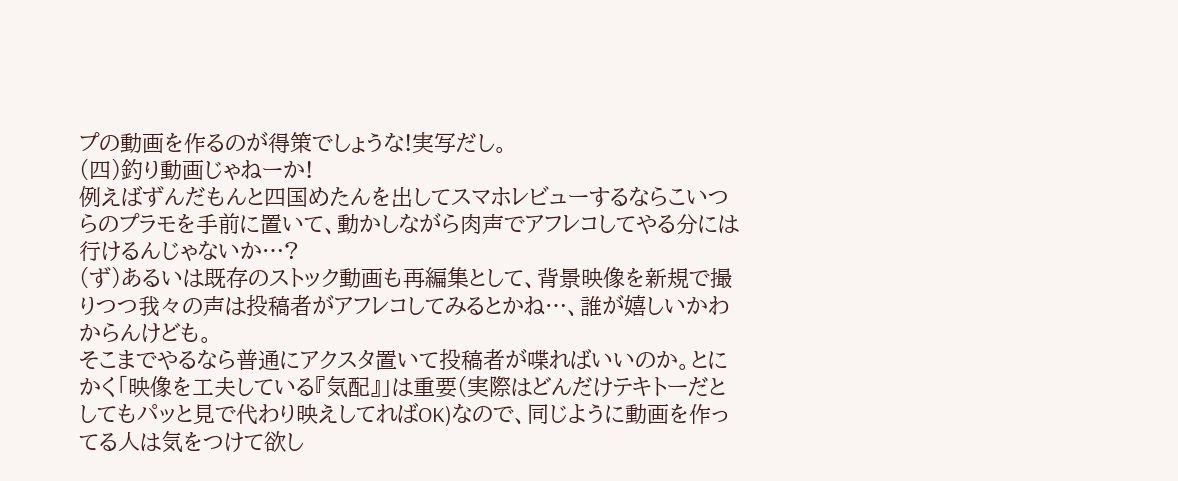プの動画を作るのが得策でしょうな!実写だし。
(四)釣り動画じゃねーか!
例えばずんだもんと四国めたんを出してスマホレビューするならこいつらのプラモを手前に置いて、動かしながら肉声でアフレコしてやる分には行けるんじゃないか…?
(ず)あるいは既存のストック動画も再編集として、背景映像を新規で撮りつつ我々の声は投稿者がアフレコしてみるとかね…、誰が嬉しいかわからんけども。
そこまでやるなら普通にアクスタ置いて投稿者が喋ればいいのか。とにかく「映像を工夫している『気配』」は重要(実際はどんだけテキトーだとしてもパッと見で代わり映えしてればOK)なので、同じように動画を作ってる人は気をつけて欲し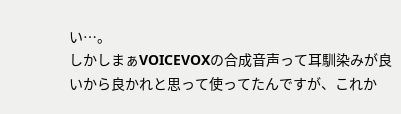い…。
しかしまぁVOICEVOXの合成音声って耳馴染みが良いから良かれと思って使ってたんですが、これか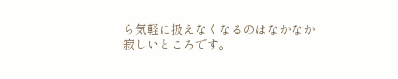ら気軽に扱えなくなるのはなかなか寂しいところです。